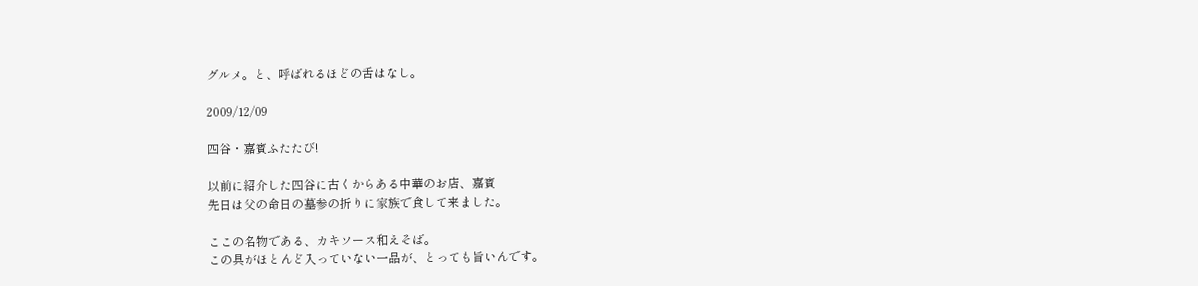グルメ。と、呼ばれるほどの舌はなし。

2009/12/09

四谷・嘉賓ふたたび!

以前に紹介した四谷に古くからある中華のお店、嘉賓
先日は父の命日の墓参の折りに家族で食して来ました。

ここの名物である、カキソース和えそば。
この具がほとんど入っていない一品が、とっても旨いんです。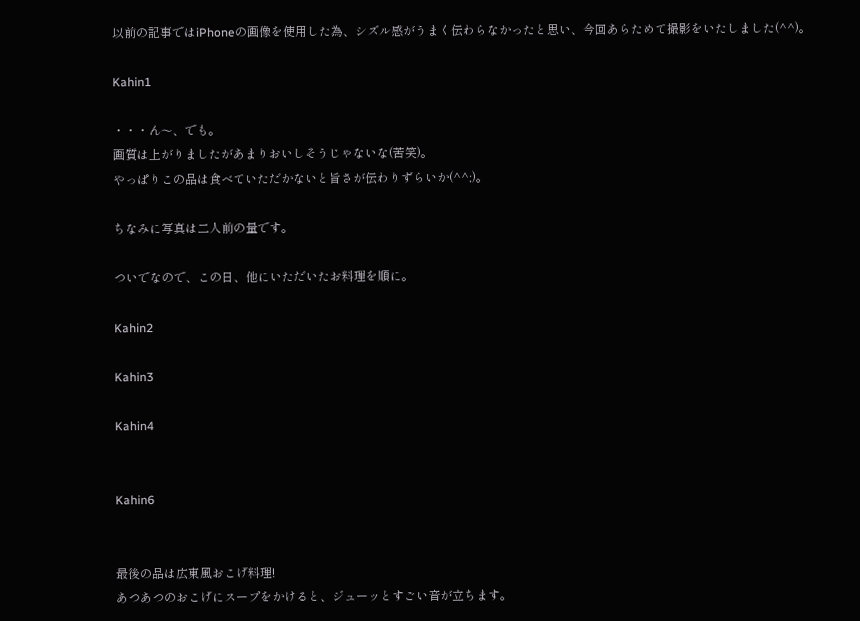以前の記事ではiPhoneの画像を使用した為、シズル感がうまく伝わらなかったと思い、今回あらためて撮影をいたしました(^^)。

Kahin1

・・・ん〜、でも。
画質は上がりましたがあまりおいしそうじゃないな(苦笑)。
やっぱりこの品は食べていただかないと旨さが伝わりずらいか(^^;)。

ちなみに写真は二人前の量です。

ついでなので、この日、他にいただいたお料理を順に。

Kahin2

Kahin3

Kahin4


Kahin6


最後の品は広東風おこげ料理!
あつあつのおこげにスープをかけると、ジューッとすごい音が立ちます。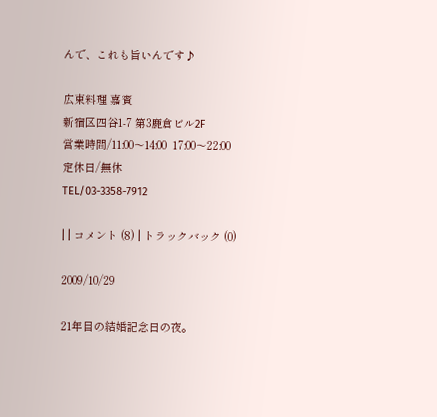んで、これも旨いんです♪

広東料理 嘉賓
新宿区四谷1-7 第3鹿倉ビル2F
営業時間/11:00〜14:00  17:00〜22:00
定休日/無休
TEL/03-3358-7912

| | コメント (8) | トラックバック (0)

2009/10/29

21年目の結婚記念日の夜。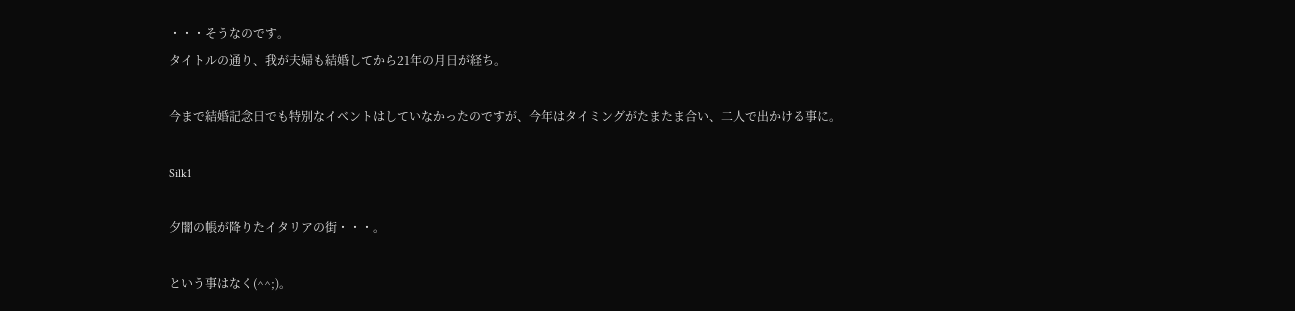・・・そうなのです。
タイトルの通り、我が夫婦も結婚してから21年の月日が経ち。

今まで結婚記念日でも特別なイベントはしていなかったのですが、今年はタイミングがたまたま合い、二人で出かける事に。

Silk1

夕闇の帳が降りたイタリアの街・・・。

という事はなく(^^;)。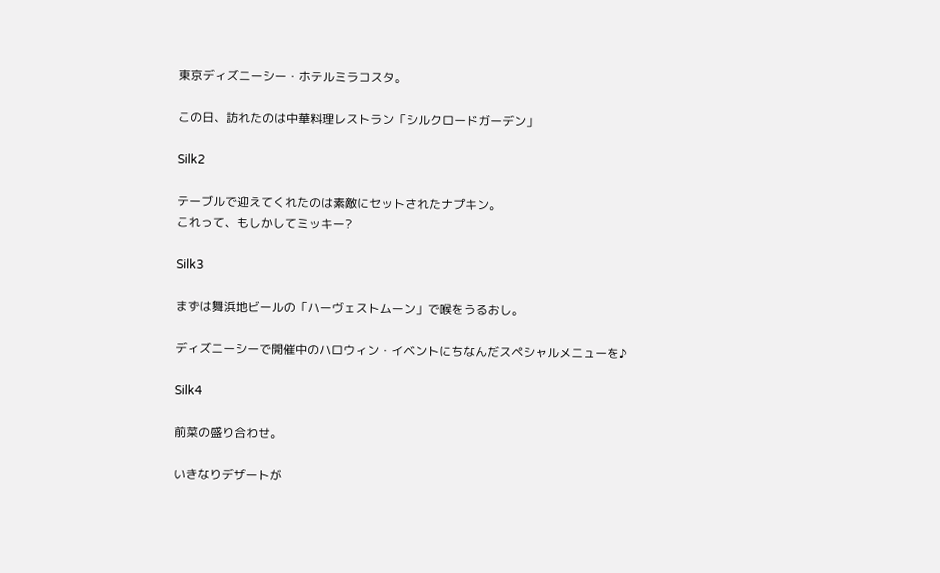東京ディズニーシー・ホテルミラコスタ。

この日、訪れたのは中華料理レストラン「シルクロードガーデン」

Silk2

テーブルで迎えてくれたのは素敵にセットされたナプキン。
これって、もしかしてミッキー?

Silk3

まずは舞浜地ビールの「ハーヴェストムーン」で喉をうるおし。

ディズニーシーで開催中のハロウィン・イベントにちなんだスペシャルメニューを♪

Silk4

前菜の盛り合わせ。

いきなりデザートが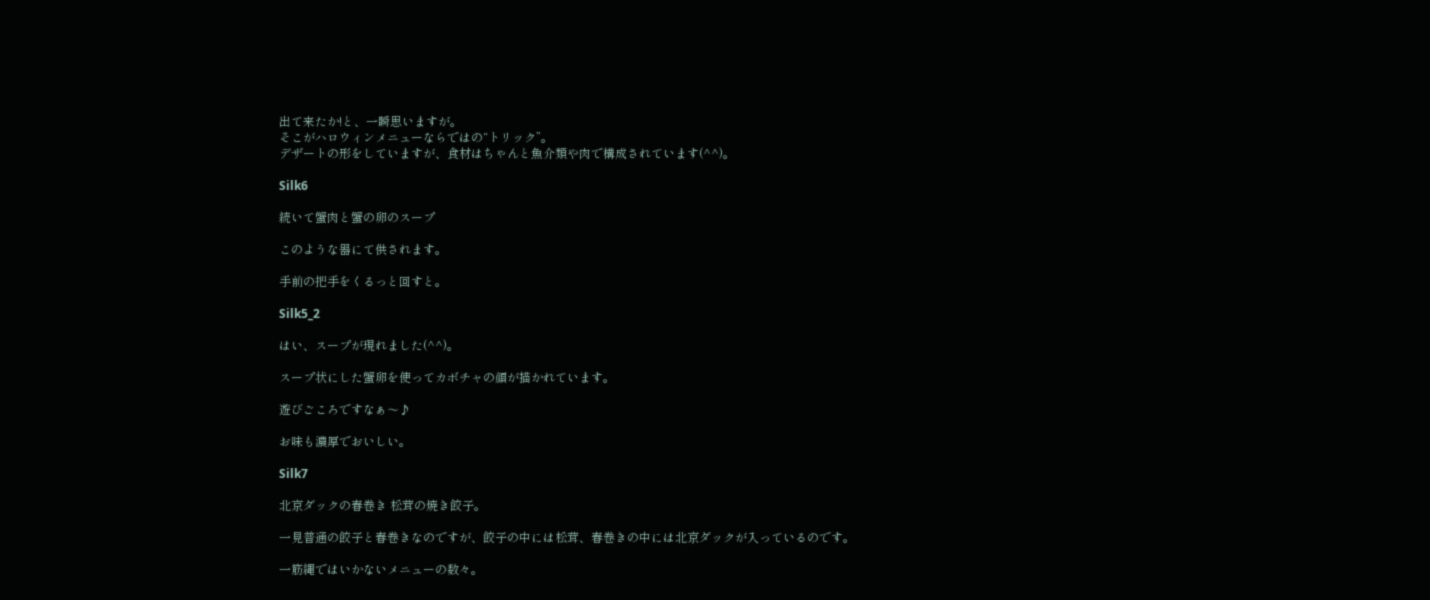出て来たか!と、一瞬思いますが。
そこがハロウィンメニューならではの“トリック”。
デザートの形をしていますが、食材はちゃんと魚介類や肉で構成されています(^^)。

Silk6

続いて蟹肉と蟹の卵のスープ

このような器にて供されます。

手前の把手をくるっと回すと。

Silk5_2

はい、スープが現れました(^^)。

スープ状にした蟹卵を使ってカボチャの顔が描かれています。

遊びごころですなぁ〜♪

お味も濃厚でおいしい。

Silk7

北京ダックの春巻き 松茸の焼き餃子。

一見普通の餃子と春巻きなのですが、餃子の中には松茸、春巻きの中には北京ダックが入っているのです。

一筋縄ではいかないメニューの数々。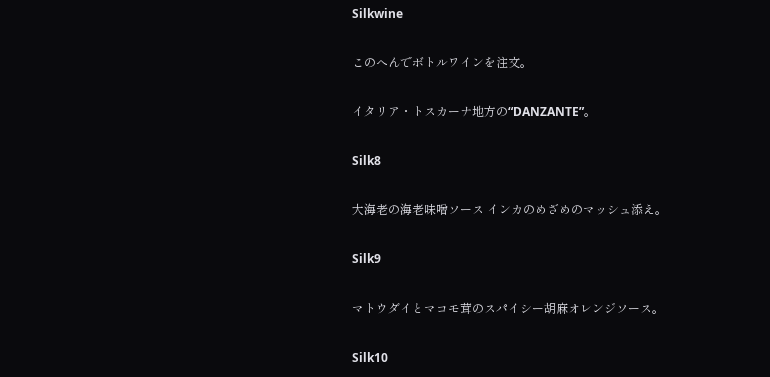Silkwine

このへんでボトルワインを注文。

イタリア・トスカーナ地方の“DANZANTE”。

Silk8

大海老の海老味噌ソース インカのめざめのマッシュ添え。

Silk9

マトウダイとマコモ茸のスパイシー胡麻オレンジソース。

Silk10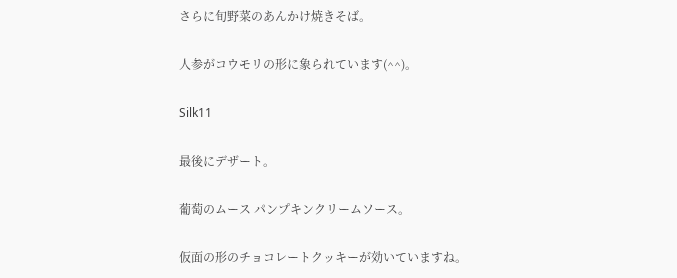さらに旬野菜のあんかけ焼きそば。

人参がコウモリの形に象られています(^^)。

Silk11

最後にデザート。

葡萄のムース パンプキンクリームソース。

仮面の形のチョコレートクッキーが効いていますね。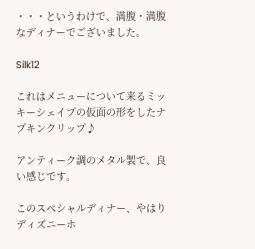・・・というわけで、満腹・満腹なディナーでございました。

Silk12

これはメニューについて来るミッキーシェイプの仮面の形をしたナプキンクリップ♪

アンティーク調のメタル製で、良い感じです。

このスペシャルディナー、やはりディズニーホ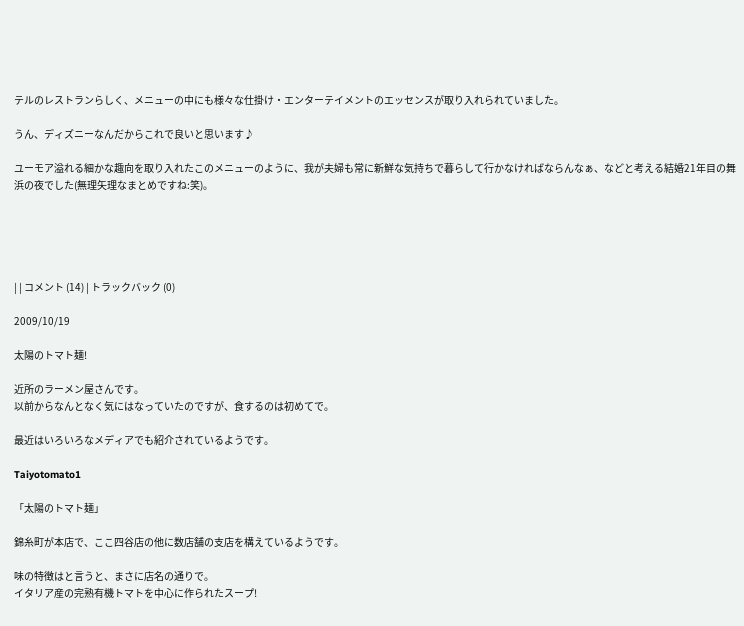テルのレストランらしく、メニューの中にも様々な仕掛け・エンターテイメントのエッセンスが取り入れられていました。

うん、ディズニーなんだからこれで良いと思います♪

ユーモア溢れる細かな趣向を取り入れたこのメニューのように、我が夫婦も常に新鮮な気持ちで暮らして行かなければならんなぁ、などと考える結婚21年目の舞浜の夜でした(無理矢理なまとめですね:笑)。





| | コメント (14) | トラックバック (0)

2009/10/19

太陽のトマト麺!

近所のラーメン屋さんです。
以前からなんとなく気にはなっていたのですが、食するのは初めてで。

最近はいろいろなメディアでも紹介されているようです。

Taiyotomato1

「太陽のトマト麺」

錦糸町が本店で、ここ四谷店の他に数店舗の支店を構えているようです。

味の特徴はと言うと、まさに店名の通りで。
イタリア産の完熟有機トマトを中心に作られたスープ!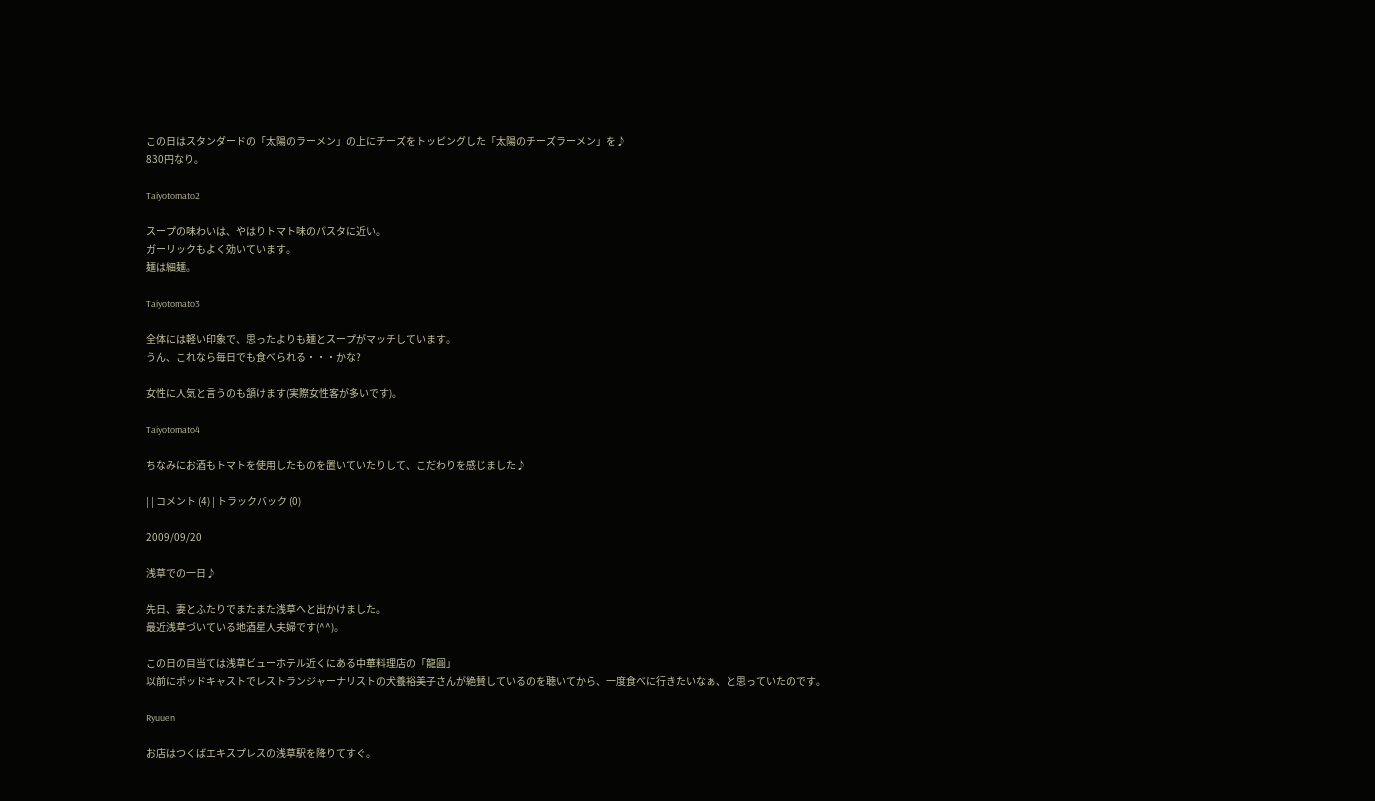この日はスタンダードの「太陽のラーメン」の上にチーズをトッピングした「太陽のチーズラーメン」を♪
830円なり。

Taiyotomato2

スープの味わいは、やはりトマト味のパスタに近い。
ガーリックもよく効いています。
麺は細麺。

Taiyotomato3

全体には軽い印象で、思ったよりも麺とスープがマッチしています。
うん、これなら毎日でも食べられる・・・かな?

女性に人気と言うのも頷けます(実際女性客が多いです)。

Taiyotomato4

ちなみにお酒もトマトを使用したものを置いていたりして、こだわりを感じました♪

| | コメント (4) | トラックバック (0)

2009/09/20

浅草での一日♪

先日、妻とふたりでまたまた浅草へと出かけました。
最近浅草づいている地酒星人夫婦です(^^)。

この日の目当ては浅草ビューホテル近くにある中華料理店の「龍圓」
以前にポッドキャストでレストランジャーナリストの犬養裕美子さんが絶賛しているのを聴いてから、一度食べに行きたいなぁ、と思っていたのです。

Ryuuen

お店はつくばエキスプレスの浅草駅を降りてすぐ。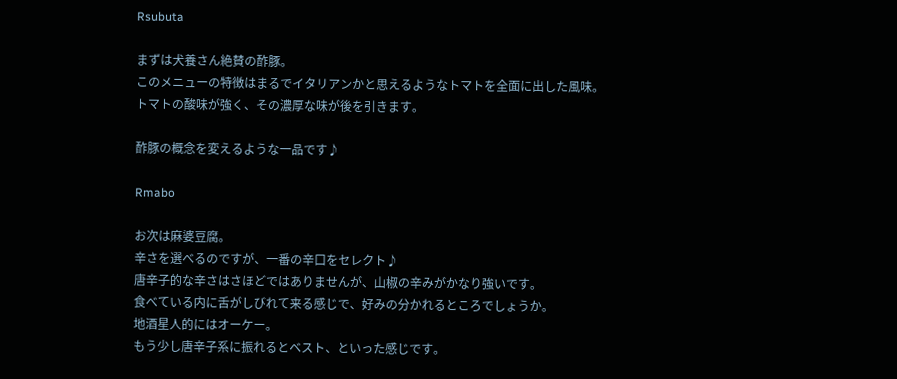Rsubuta

まずは犬養さん絶賛の酢豚。
このメニューの特徴はまるでイタリアンかと思えるようなトマトを全面に出した風味。
トマトの酸味が強く、その濃厚な味が後を引きます。

酢豚の概念を変えるような一品です♪

Rmabo

お次は麻婆豆腐。
辛さを選べるのですが、一番の辛口をセレクト♪
唐辛子的な辛さはさほどではありませんが、山椒の辛みがかなり強いです。
食べている内に舌がしびれて来る感じで、好みの分かれるところでしょうか。
地酒星人的にはオーケー。
もう少し唐辛子系に振れるとベスト、といった感じです。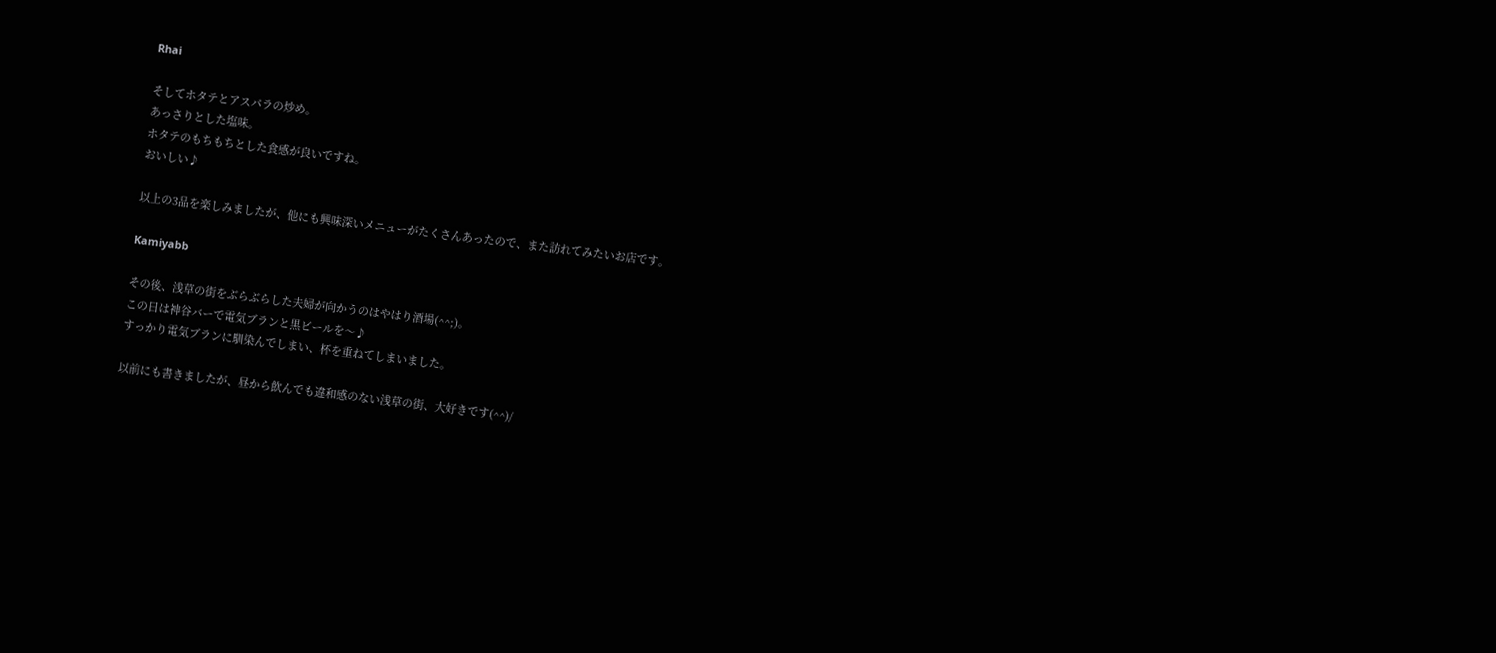Rhai

そしてホタテとアスパラの炒め。
あっさりとした塩味。
ホタテのもちもちとした食感が良いですね。
おいしい♪

以上の3品を楽しみましたが、他にも興味深いメニューがたくさんあったので、また訪れてみたいお店です。

Kamiyabb

その後、浅草の街をぶらぶらした夫婦が向かうのはやはり酒場(^^;)。
この日は神谷バーで電気ブランと黒ビールを〜♪
すっかり電気ブランに馴染んでしまい、杯を重ねてしまいました。

以前にも書きましたが、昼から飲んでも違和感のない浅草の街、大好きです(^^)/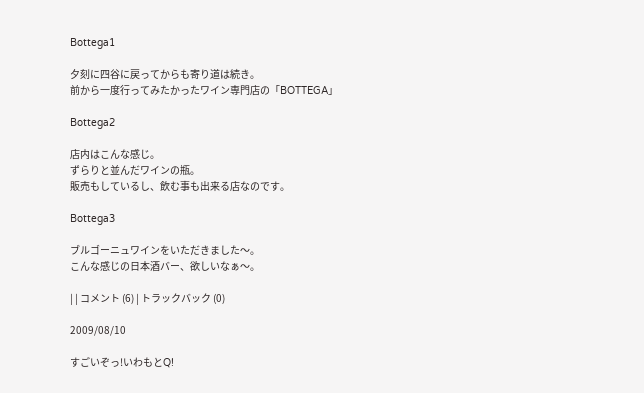Bottega1

夕刻に四谷に戻ってからも寄り道は続き。
前から一度行ってみたかったワイン専門店の「BOTTEGA」

Bottega2

店内はこんな感じ。
ずらりと並んだワインの瓶。
販売もしているし、飲む事も出来る店なのです。

Bottega3

ブルゴーニュワインをいただきました〜。
こんな感じの日本酒バー、欲しいなぁ〜。

| | コメント (6) | トラックバック (0)

2009/08/10

すごいぞっ!いわもとQ!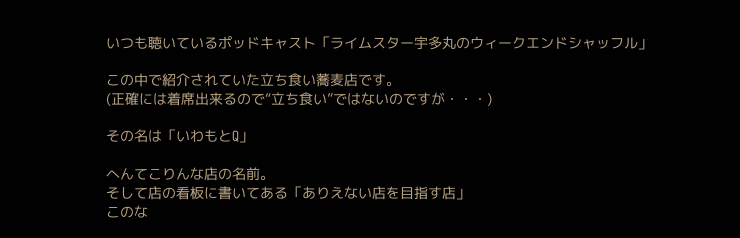いつも聴いているポッドキャスト「ライムスター宇多丸のウィークエンドシャッフル」

この中で紹介されていた立ち食い蕎麦店です。
(正確には着席出来るので“立ち食い”ではないのですが・・・)

その名は「いわもとQ」

へんてこりんな店の名前。
そして店の看板に書いてある「ありえない店を目指す店」
このな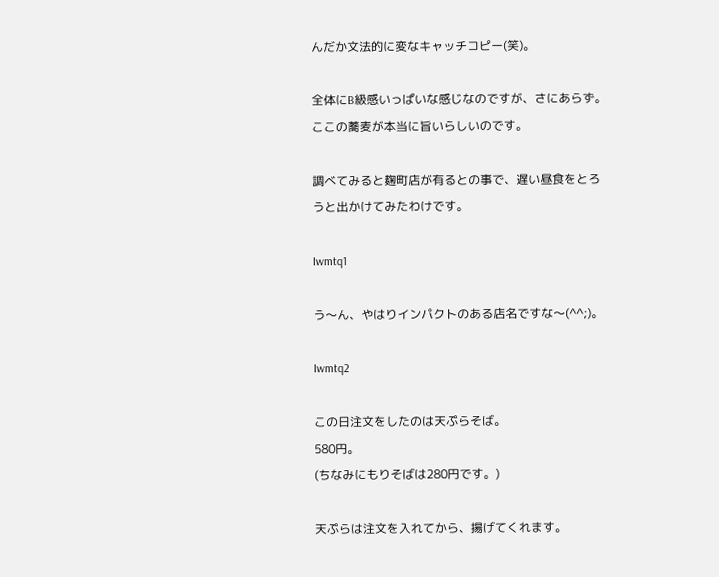んだか文法的に変なキャッチコピー(笑)。

全体にB級感いっぱいな感じなのですが、さにあらず。
ここの蕎麦が本当に旨いらしいのです。

調べてみると麹町店が有るとの事で、遅い昼食をとろうと出かけてみたわけです。

Iwmtq1

う〜ん、やはりインパクトのある店名ですな〜(^^;)。

Iwmtq2

この日注文をしたのは天ぷらそば。
580円。
(ちなみにもりそばは280円です。)

天ぷらは注文を入れてから、揚げてくれます。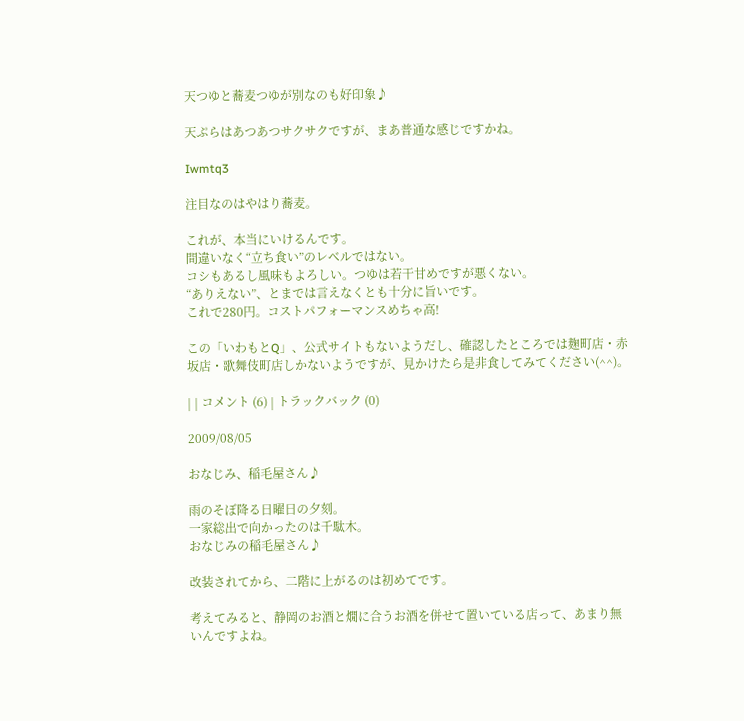天つゆと蕎麦つゆが別なのも好印象♪

天ぷらはあつあつサクサクですが、まあ普通な感じですかね。

Iwmtq3

注目なのはやはり蕎麦。

これが、本当にいけるんです。
間違いなく“立ち食い”のレベルではない。
コシもあるし風味もよろしい。つゆは若干甘めですが悪くない。
“ありえない”、とまでは言えなくとも十分に旨いです。
これで280円。コストパフォーマンスめちゃ高!

この「いわもとQ」、公式サイトもないようだし、確認したところでは麹町店・赤坂店・歌舞伎町店しかないようですが、見かけたら是非食してみてください(^^)。

| | コメント (6) | トラックバック (0)

2009/08/05

おなじみ、稲毛屋さん♪

雨のそぼ降る日曜日の夕刻。
一家総出で向かったのは千駄木。
おなじみの稲毛屋さん♪

改装されてから、二階に上がるのは初めてです。

考えてみると、静岡のお酒と燗に合うお酒を併せて置いている店って、あまり無いんですよね。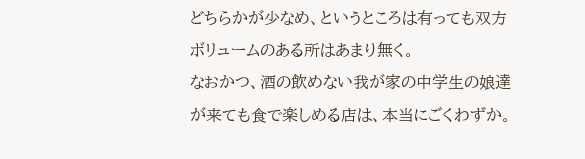どちらかが少なめ、というところは有っても双方ボリュームのある所はあまり無く。
なおかつ、酒の飲めない我が家の中学生の娘達が来ても食で楽しめる店は、本当にごくわずか。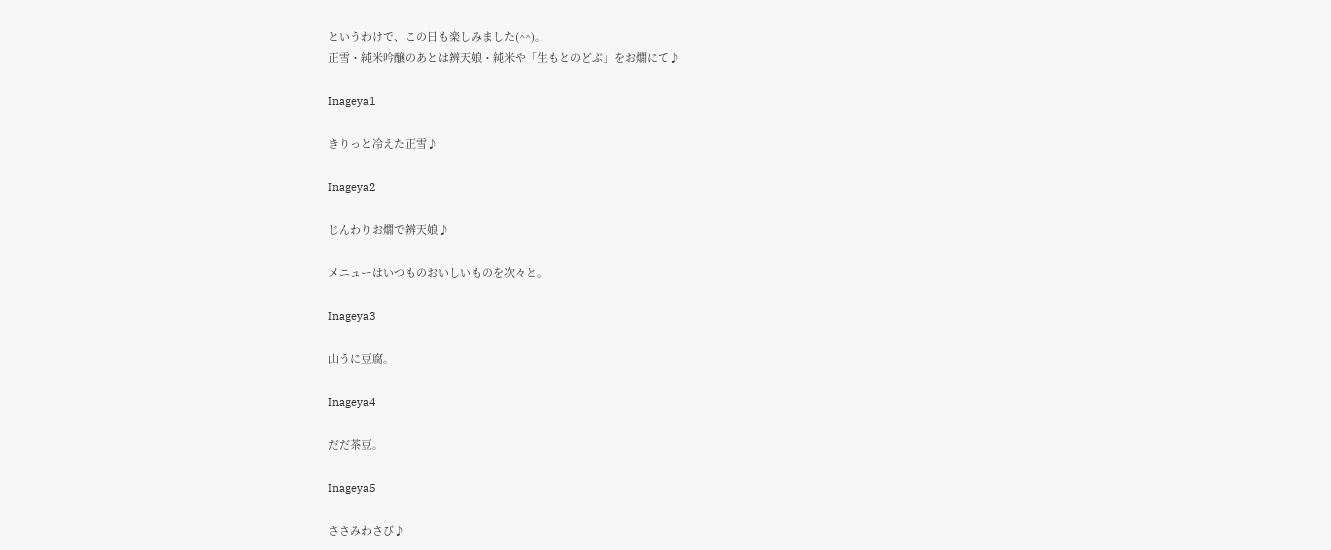というわけで、この日も楽しみました(^^)。
正雪・純米吟醸のあとは辨天娘・純米や「生もとのどぶ」をお燗にて♪

Inageya1

きりっと冷えた正雪♪

Inageya2

じんわりお燗で辨天娘♪

メニューはいつものおいしいものを次々と。

Inageya3

山うに豆腐。

Inageya4

だだ茶豆。

Inageya5

ささみわさび♪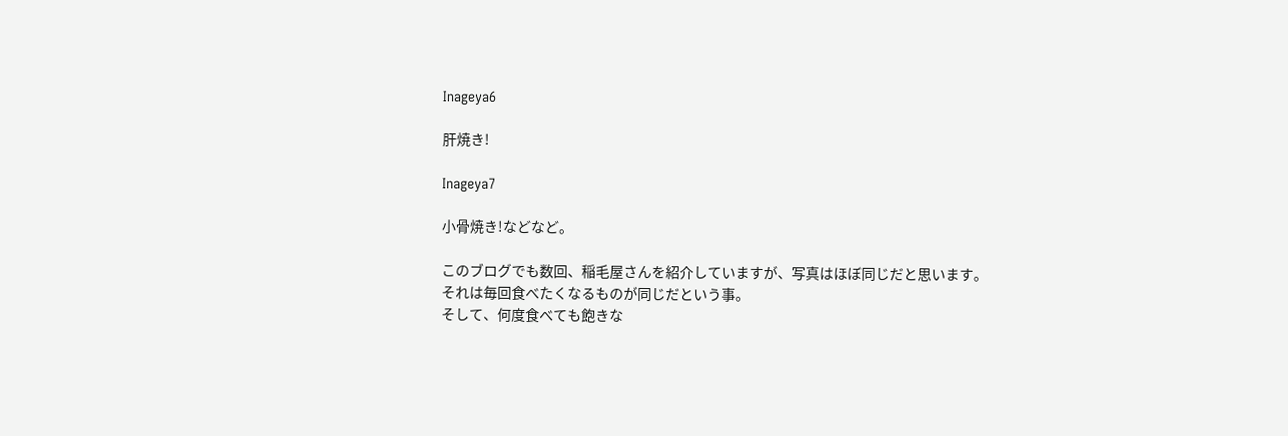Inageya6

肝焼き!

Inageya7

小骨焼き!などなど。

このブログでも数回、稲毛屋さんを紹介していますが、写真はほぼ同じだと思います。
それは毎回食べたくなるものが同じだという事。
そして、何度食べても飽きな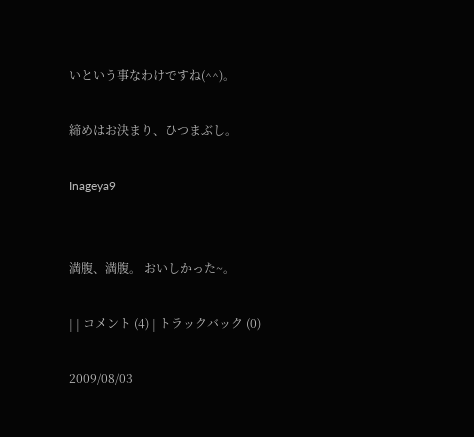いという事なわけですね(^^)。

締めはお決まり、ひつまぶし。

Inageya9


満腹、満腹。 おいしかった~。

| | コメント (4) | トラックバック (0)

2009/08/03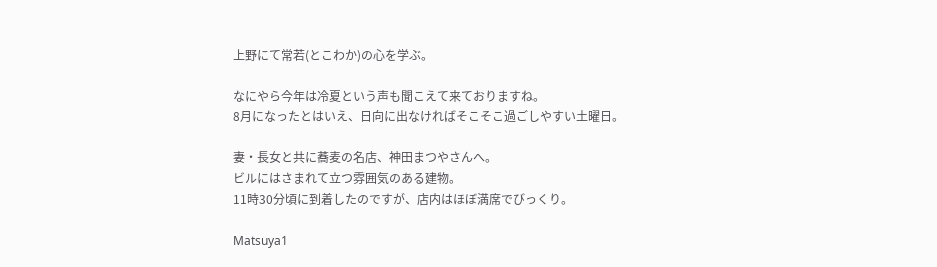上野にて常若(とこわか)の心を学ぶ。

なにやら今年は冷夏という声も聞こえて来ておりますね。
8月になったとはいえ、日向に出なければそこそこ過ごしやすい土曜日。

妻・長女と共に蕎麦の名店、神田まつやさんへ。
ビルにはさまれて立つ雰囲気のある建物。
11時30分頃に到着したのですが、店内はほぼ満席でびっくり。

Matsuya1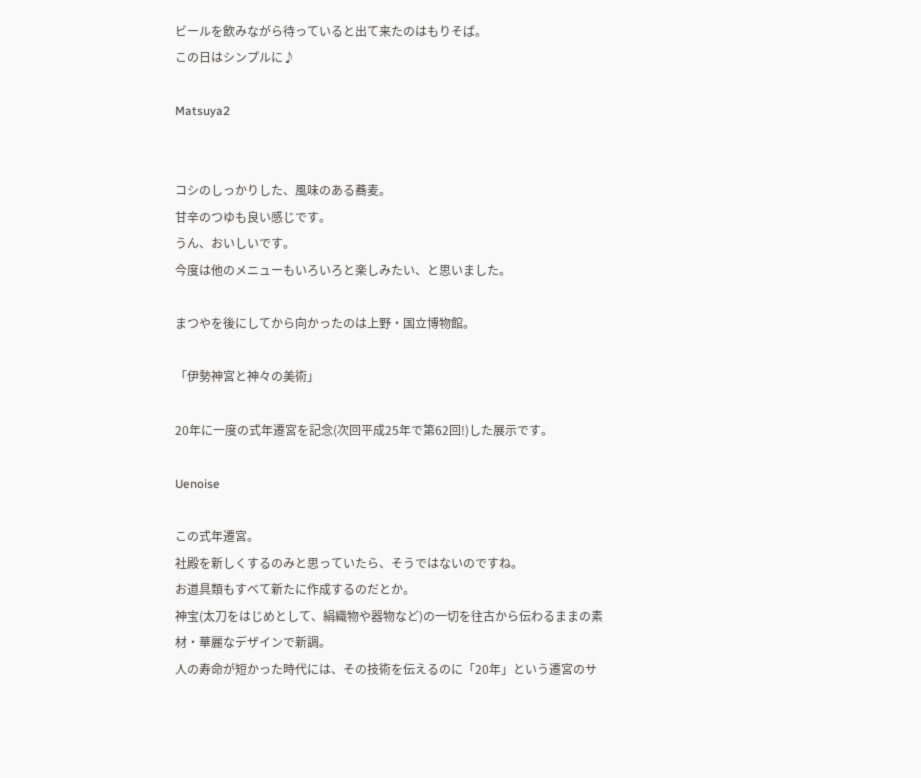ビールを飲みながら待っていると出て来たのはもりそば。
この日はシンプルに♪

Matsuya2


コシのしっかりした、風味のある蕎麦。
甘辛のつゆも良い感じです。
うん、おいしいです。
今度は他のメニューもいろいろと楽しみたい、と思いました。

まつやを後にしてから向かったのは上野・国立博物館。

「伊勢神宮と神々の美術」

20年に一度の式年遷宮を記念(次回平成25年で第62回!)した展示です。

Uenoise

この式年遷宮。
社殿を新しくするのみと思っていたら、そうではないのですね。
お道具類もすべて新たに作成するのだとか。
神宝(太刀をはじめとして、絹織物や器物など)の一切を往古から伝わるままの素材・華麗なデザインで新調。
人の寿命が短かった時代には、その技術を伝えるのに「20年」という遷宮のサ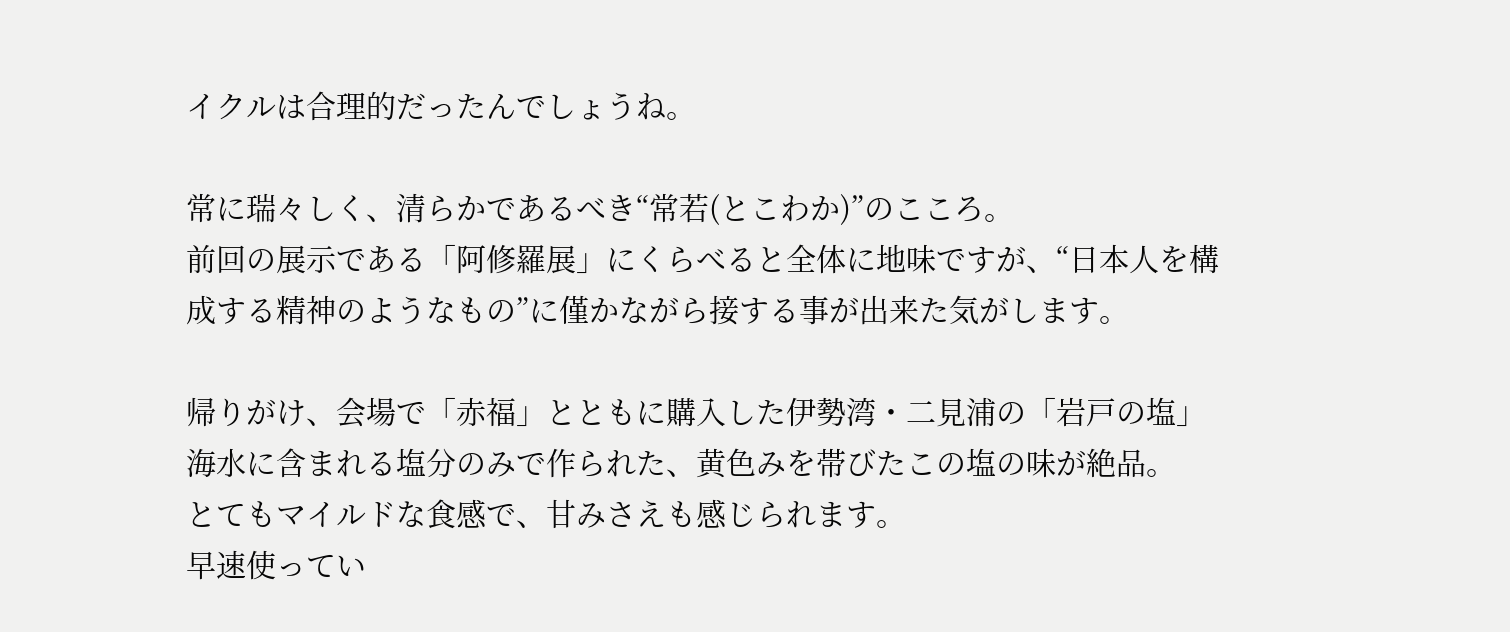イクルは合理的だったんでしょうね。

常に瑞々しく、清らかであるべき“常若(とこわか)”のこころ。
前回の展示である「阿修羅展」にくらべると全体に地味ですが、“日本人を構成する精神のようなもの”に僅かながら接する事が出来た気がします。

帰りがけ、会場で「赤福」とともに購入した伊勢湾・二見浦の「岩戸の塩」
海水に含まれる塩分のみで作られた、黄色みを帯びたこの塩の味が絶品。
とてもマイルドな食感で、甘みさえも感じられます。
早速使ってい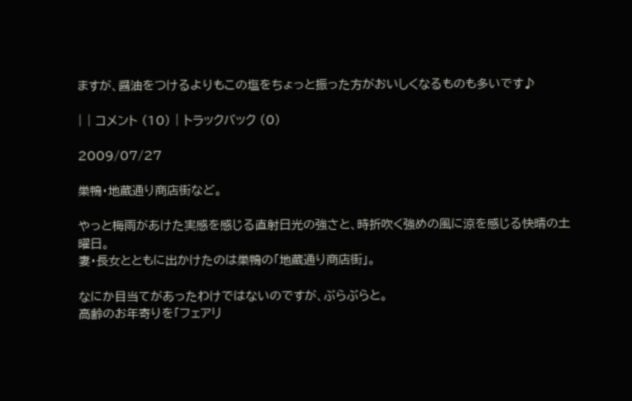ますが、醤油をつけるよりもこの塩をちょっと振った方がおいしくなるものも多いです♪

| | コメント (10) | トラックバック (0)

2009/07/27

巣鴨・地蔵通り商店街など。

やっと梅雨があけた実感を感じる直射日光の強さと、時折吹く強めの風に涼を感じる快晴の土曜日。
妻・長女とともに出かけたのは巣鴨の「地蔵通り商店街」。

なにか目当てがあったわけではないのですが、ぶらぶらと。
高齢のお年寄りを「フェアリ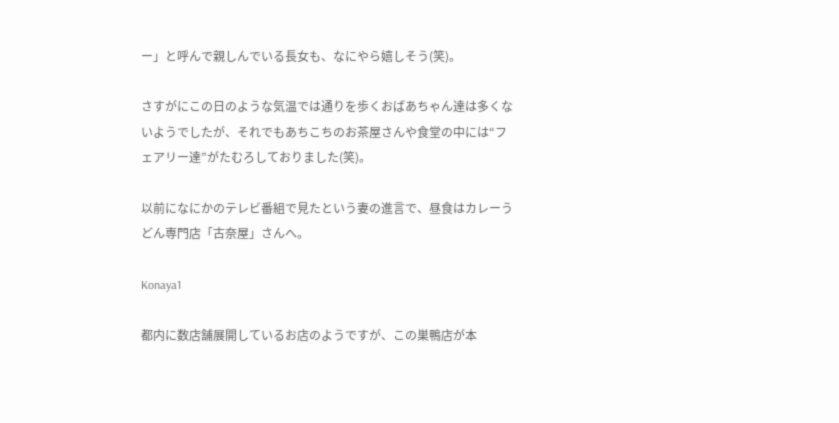ー」と呼んで親しんでいる長女も、なにやら嬉しそう(笑)。

さすがにこの日のような気温では通りを歩くおばあちゃん達は多くないようでしたが、それでもあちこちのお茶屋さんや食堂の中には“フェアリー達”がたむろしておりました(笑)。

以前になにかのテレビ番組で見たという妻の進言で、昼食はカレーうどん専門店「古奈屋」さんへ。

Konaya1

都内に数店舗展開しているお店のようですが、この巣鴨店が本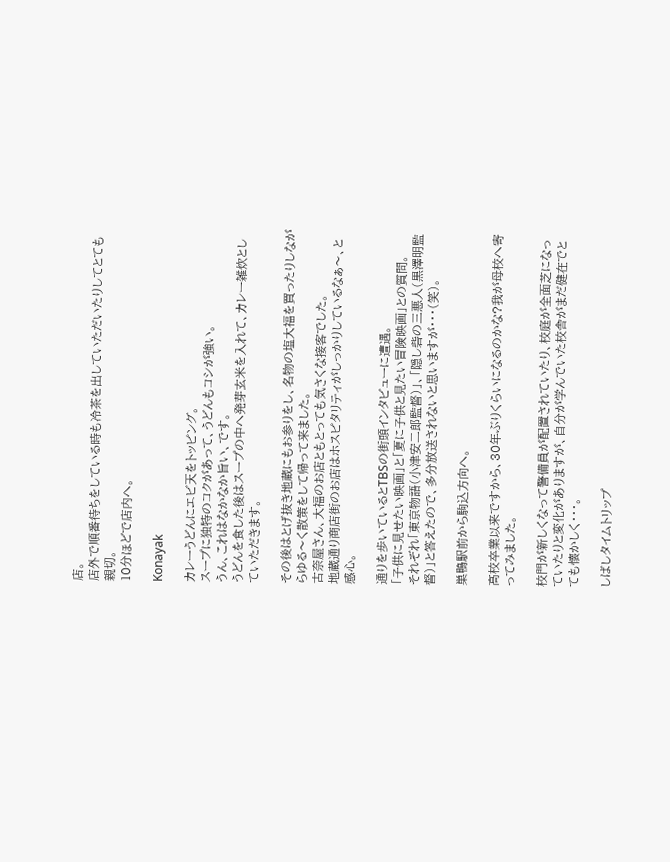店。
店外で順番待ちをしている時も冷茶を出していただいたりしてとても親切。
10分ほどで店内へ。

Konayak

カレーうどんにエビ天をトッピング。
スープに独特のコクがあって、うどんもコシが強い。
うん、これはなかなか旨い、です。
うどんを食した後はスープの中へ発芽玄米を入れて、カレー雑炊としていただきます。

その後はとげ抜き地蔵にもお参りをし、名物の塩大福を買ったりしながらゆる〜く散策をして帰って来ました。
古奈屋さん、大福のお店ともとっても気さくな接客でした。
地蔵通り商店街のお店はホスピタリティがしっかりしているなぁ〜、と感心。

通りを歩いているとTBSの街頭インタビューに遭遇。
「子供に見せたい映画」と「夏に子供と見たい冒険映画」との質問。
それぞれ「東京物語(小津安二郎監督)」、「隠し砦の三悪人(黒澤明監督)」と答えたので、多分放送されないと思いますが・・・(笑)。

巣鴨駅前から駒込方向へ。

高校卒業以来ですから、30年ぶりくらいになるのかな?我が母校へ寄ってみました。

校門が新しくなって警備員が配置されていたり、校庭が全面芝になっていたりと変化がありますが、自分が学んでいた校舎がまだ健在でとても懐かしく・・・。

しばしタイムトリップ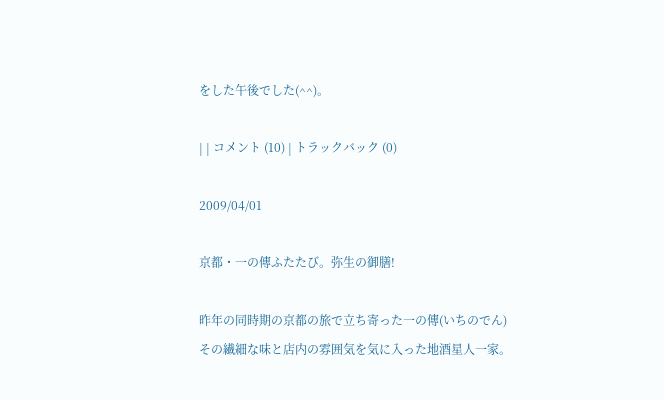をした午後でした(^^)。

| | コメント (10) | トラックバック (0)

2009/04/01

京都・一の傳ふたたび。弥生の御膳!

昨年の同時期の京都の旅で立ち寄った一の傳(いちのでん)
その繊細な味と店内の雰囲気を気に入った地酒星人一家。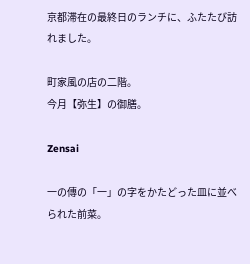京都滞在の最終日のランチに、ふたたび訪れました。

町家風の店の二階。
今月【弥生】の御膳。

Zensai

一の傳の「一」の字をかたどった皿に並べられた前菜。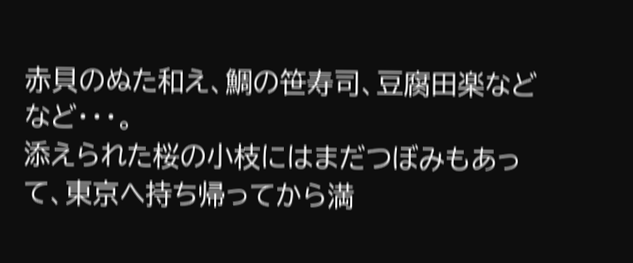赤貝のぬた和え、鯛の笹寿司、豆腐田楽などなど・・・。
添えられた桜の小枝にはまだつぼみもあって、東京へ持ち帰ってから満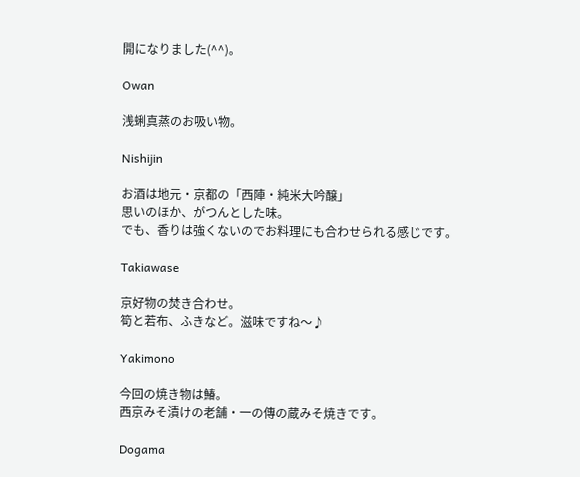開になりました(^^)。

Owan

浅蜊真蒸のお吸い物。

Nishijin

お酒は地元・京都の「西陣・純米大吟醸」
思いのほか、がつんとした味。
でも、香りは強くないのでお料理にも合わせられる感じです。

Takiawase

京好物の焚き合わせ。
筍と若布、ふきなど。滋味ですね〜♪

Yakimono

今回の焼き物は鰆。
西京みそ漬けの老舗・一の傳の蔵みそ焼きです。

Dogama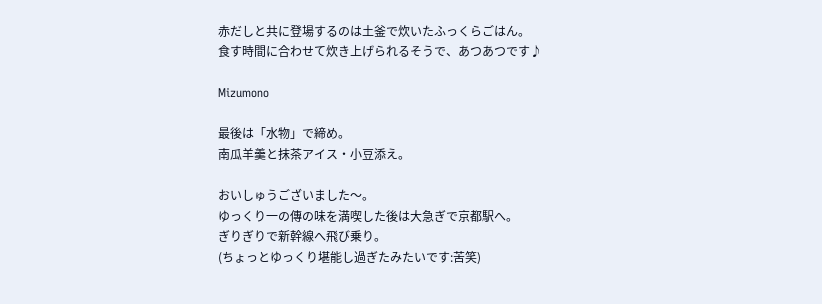赤だしと共に登場するのは土釜で炊いたふっくらごはん。
食す時間に合わせて炊き上げられるそうで、あつあつです♪

Mizumono

最後は「水物」で締め。
南瓜羊羹と抹茶アイス・小豆添え。

おいしゅうございました〜。
ゆっくり一の傳の味を満喫した後は大急ぎで京都駅へ。
ぎりぎりで新幹線へ飛び乗り。
(ちょっとゆっくり堪能し過ぎたみたいです:苦笑)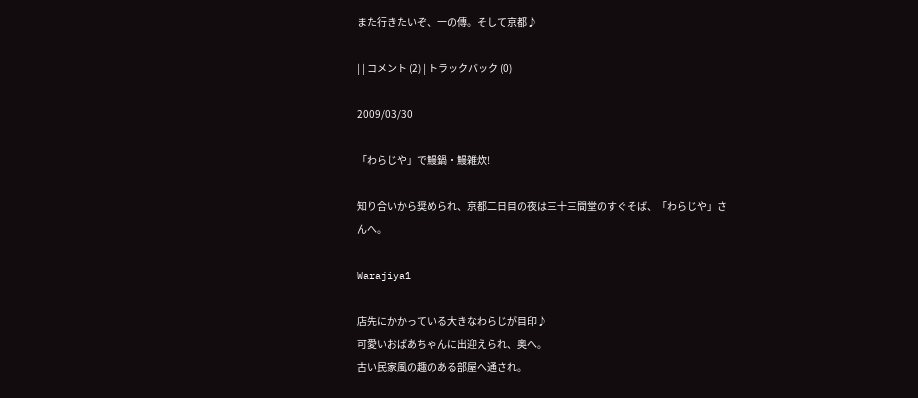また行きたいぞ、一の傳。そして京都♪

| | コメント (2) | トラックバック (0)

2009/03/30

「わらじや」で鰻鍋・鰻雑炊!

知り合いから奨められ、京都二日目の夜は三十三間堂のすぐそば、「わらじや」さんへ。

Warajiya1

店先にかかっている大きなわらじが目印♪
可愛いおばあちゃんに出迎えられ、奥へ。
古い民家風の趣のある部屋へ通され。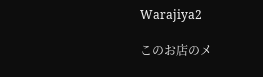Warajiya2

このお店のメ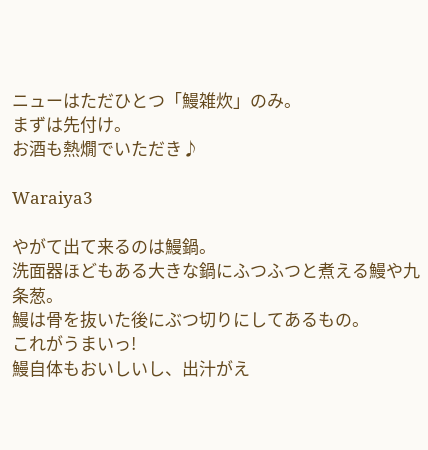ニューはただひとつ「鰻雑炊」のみ。
まずは先付け。
お酒も熱燗でいただき♪

Waraiya3

やがて出て来るのは鰻鍋。
洗面器ほどもある大きな鍋にふつふつと煮える鰻や九条葱。
鰻は骨を抜いた後にぶつ切りにしてあるもの。
これがうまいっ!
鰻自体もおいしいし、出汁がえ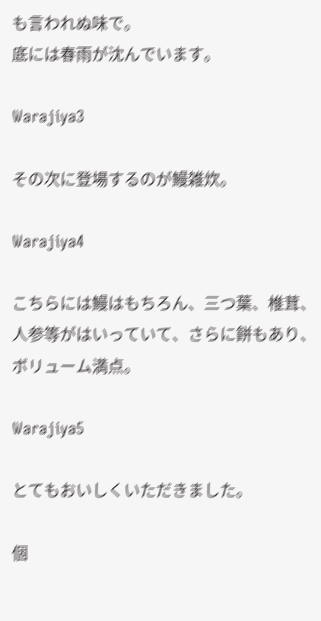も言われぬ味で。
底には春雨が沈んでいます。

Warajiya3

その次に登場するのが鰻雑炊。

Warajiya4

こちらには鰻はもちろん、三つ葉、椎茸、人参等がはいっていて、さらに餅もあり、ボリューム満点。

Warajiya5

とてもおいしくいただきました。

個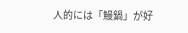人的には「鰻鍋」が好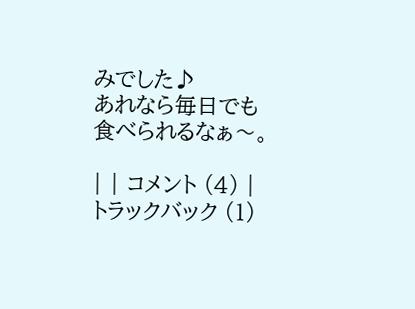みでした♪
あれなら毎日でも食べられるなぁ〜。

| | コメント (4) | トラックバック (1)